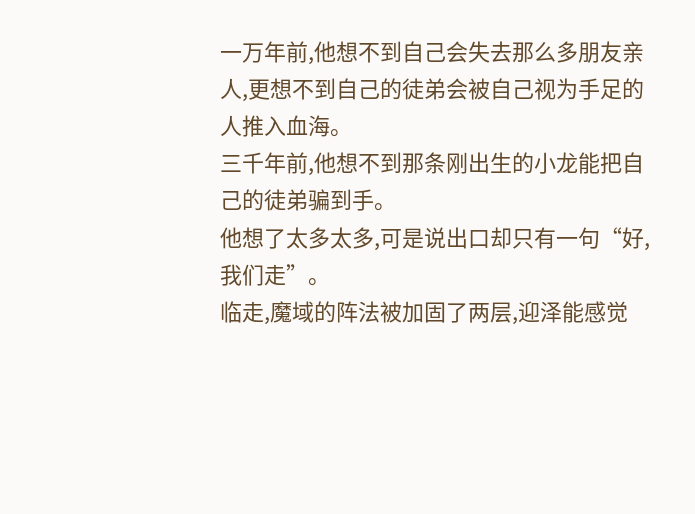一万年前,他想不到自己会失去那么多朋友亲人,更想不到自己的徒弟会被自己视为手足的人推入血海。
三千年前,他想不到那条刚出生的小龙能把自己的徒弟骗到手。
他想了太多太多,可是说出口却只有一句“好,我们走”。
临走,魔域的阵法被加固了两层,迎泽能感觉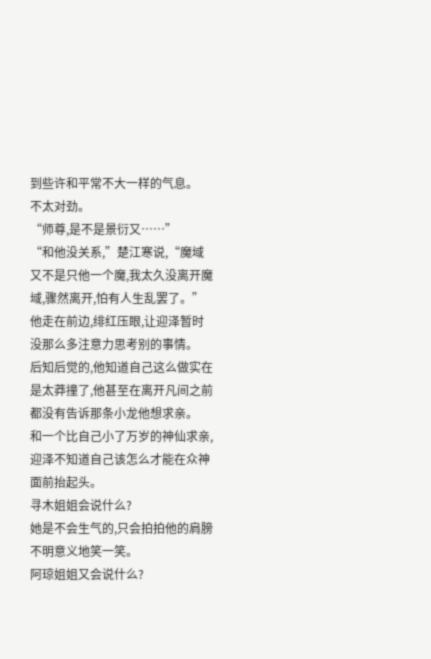到些许和平常不大一样的气息。
不太对劲。
“师尊,是不是景衍又……”
“和他没关系,”楚江寒说,“魔域又不是只他一个魔,我太久没离开魔域,骤然离开,怕有人生乱罢了。”
他走在前边,绯红压眼,让迎泽暂时没那么多注意力思考别的事情。
后知后觉的,他知道自己这么做实在是太莽撞了,他甚至在离开凡间之前都没有告诉那条小龙他想求亲。
和一个比自己小了万岁的神仙求亲,迎泽不知道自己该怎么才能在众神面前抬起头。
寻木姐姐会说什么?
她是不会生气的,只会拍拍他的肩膀不明意义地笑一笑。
阿琼姐姐又会说什么?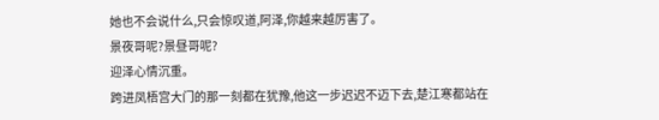她也不会说什么,只会惊叹道,阿泽,你越来越厉害了。
景夜哥呢?景昼哥呢?
迎泽心情沉重。
跨进凤梧宫大门的那一刻都在犹豫,他这一步迟迟不迈下去,楚江寒都站在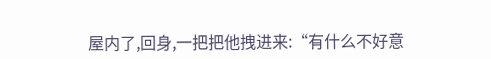屋内了,回身,一把把他拽进来:“有什么不好意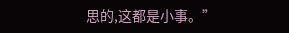思的,这都是小事。”